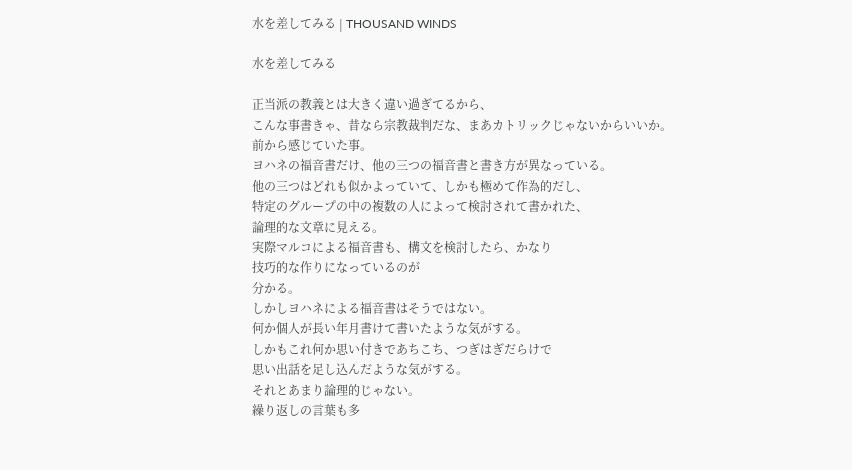水を差してみる | THOUSAND WINDS

水を差してみる

正当派の教義とは大きく違い過ぎてるから、
こんな事書きゃ、昔なら宗教裁判だな、まあカトリックじゃないからいいか。
前から感じていた事。
ヨハネの福音書だけ、他の三つの福音書と書き方が異なっている。
他の三つはどれも似かよっていて、しかも極めて作為的だし、
特定のグループの中の複数の人によって検討されて書かれた、
論理的な文章に見える。
実際マルコによる福音書も、構文を検討したら、かなり
技巧的な作りになっているのが
分かる。
しかしヨハネによる福音書はそうではない。
何か個人が長い年月書けて書いたような気がする。
しかもこれ何か思い付きであちこち、つぎはぎだらけで
思い出話を足し込んだような気がする。
それとあまり論理的じゃない。
繰り返しの言葉も多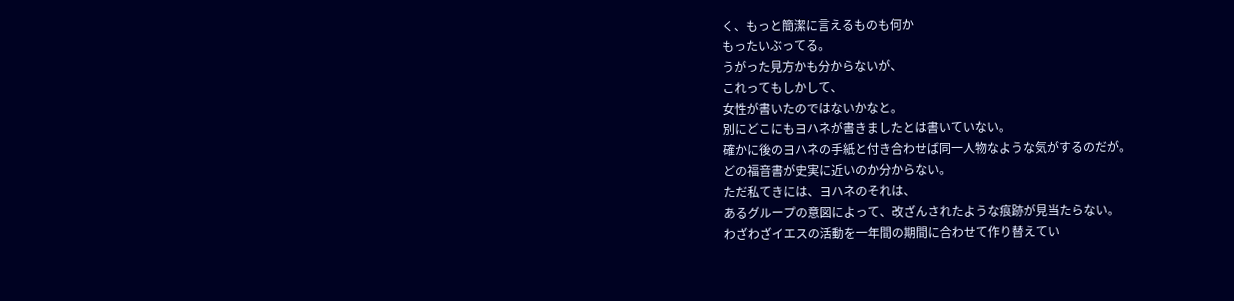く、もっと簡潔に言えるものも何か
もったいぶってる。
うがった見方かも分からないが、
これってもしかして、
女性が書いたのではないかなと。
別にどこにもヨハネが書きましたとは書いていない。
確かに後のヨハネの手紙と付き合わせば同一人物なような気がするのだが。
どの福音書が史実に近いのか分からない。
ただ私てきには、ヨハネのそれは、
あるグループの意図によって、改ざんされたような痕跡が見当たらない。
わざわざイエスの活動を一年間の期間に合わせて作り替えてい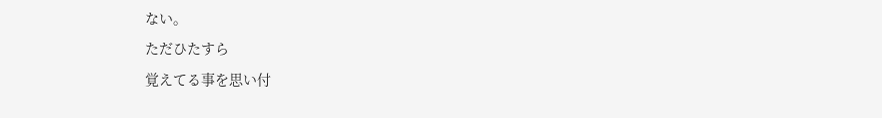ない。
ただひたすら
覚えてる事を思い付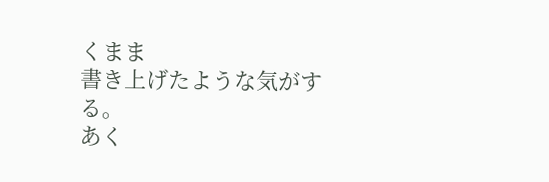くまま
書き上げたような気がする。
あく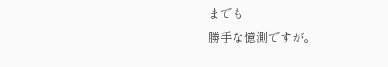までも
勝手な憶測ですが。